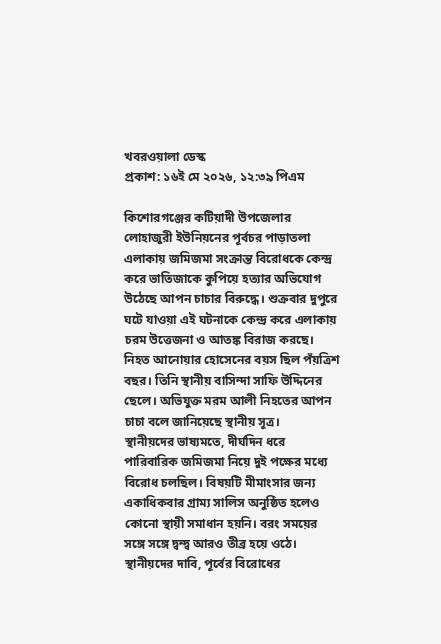খবরওয়ালা ডেস্ক
প্রকাশ: ১৬ই মে ২০২৬, ১২:৩৯ পিএম

কিশোরগঞ্জের কটিয়াদী উপজেলার লোহাজুরী ইউনিয়নের পূর্বচর পাড়াতলা এলাকায় জমিজমা সংক্রান্ত বিরোধকে কেন্দ্র করে ভাতিজাকে কুপিয়ে হত্যার অভিযোগ উঠেছে আপন চাচার বিরুদ্ধে। শুক্রবার দুপুরে ঘটে যাওয়া এই ঘটনাকে কেন্দ্র করে এলাকায় চরম উত্তেজনা ও আতঙ্ক বিরাজ করছে। নিহত আনোয়ার হোসেনের বয়স ছিল পঁয়ত্রিশ বছর। তিনি স্থানীয় বাসিন্দা সাফি উদ্দিনের ছেলে। অভিযুক্ত মরম আলী নিহতের আপন চাচা বলে জানিয়েছে স্থানীয় সূত্র।
স্থানীয়দের ভাষ্যমতে, দীর্ঘদিন ধরে পারিবারিক জমিজমা নিয়ে দুই পক্ষের মধ্যে বিরোধ চলছিল। বিষয়টি মীমাংসার জন্য একাধিকবার গ্রাম্য সালিস অনুষ্ঠিত হলেও কোনো স্থায়ী সমাধান হয়নি। বরং সময়ের সঙ্গে সঙ্গে দ্বন্দ্ব আরও তীব্র হয়ে ওঠে। স্থানীয়দের দাবি, পূর্বের বিরোধের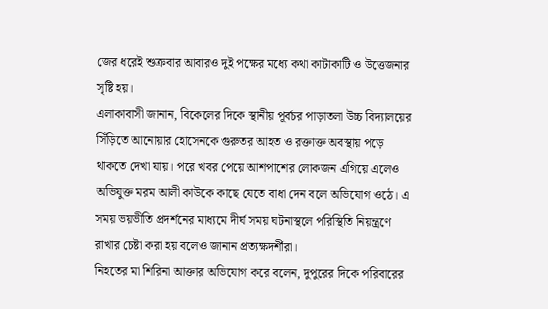জের ধরেই শুক্রবার আবারও দুই পক্ষের মধ্যে কথা কাটাকাটি ও উত্তেজনার সৃষ্টি হয়।
এলাকাবাসী জানান, বিকেলের দিকে স্থানীয় পূর্বচর পাড়াতলা উচ্চ বিদ্যালয়ের সিঁড়িতে আনোয়ার হোসেনকে গুরুতর আহত ও রক্তাক্ত অবস্থায় পড়ে থাকতে দেখা যায়। পরে খবর পেয়ে আশপাশের লোকজন এগিয়ে এলেও অভিযুক্ত মরম আলী কাউকে কাছে যেতে বাধা দেন বলে অভিযোগ ওঠে। এ সময় ভয়ভীতি প্রদর্শনের মাধ্যমে দীর্ঘ সময় ঘটনাস্থলে পরিস্থিতি নিয়ন্ত্রণে রাখার চেষ্টা করা হয় বলেও জানান প্রত্যক্ষদর্শীরা।
নিহতের মা শিরিনা আক্তার অভিযোগ করে বলেন, দুপুরের দিকে পরিবারের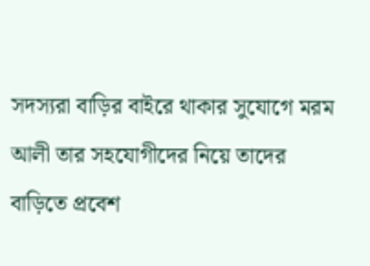সদস্যরা বাড়ির বাইরে থাকার সুযোগে মরম আলী তার সহযোগীদের নিয়ে তাদের বাড়িতে প্রবেশ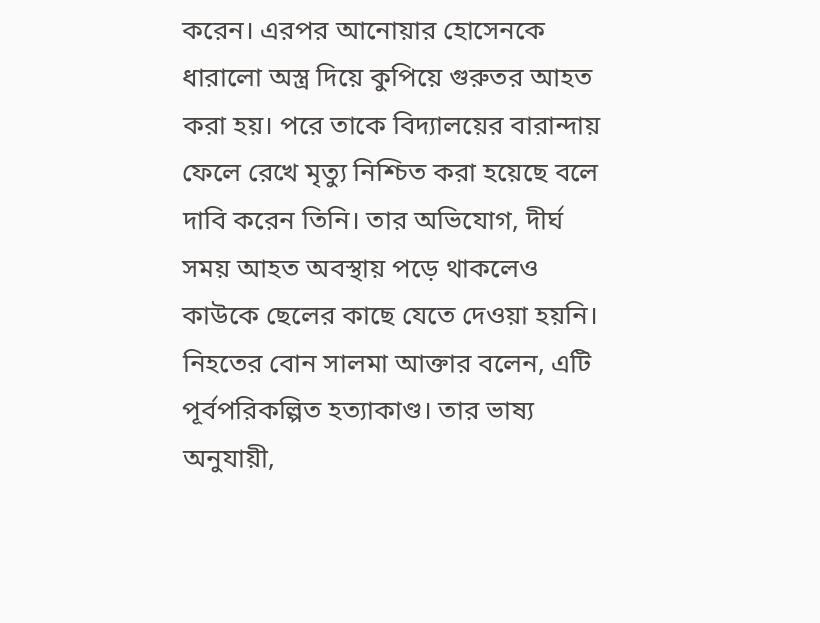করেন। এরপর আনোয়ার হোসেনকে ধারালো অস্ত্র দিয়ে কুপিয়ে গুরুতর আহত করা হয়। পরে তাকে বিদ্যালয়ের বারান্দায় ফেলে রেখে মৃত্যু নিশ্চিত করা হয়েছে বলে দাবি করেন তিনি। তার অভিযোগ, দীর্ঘ সময় আহত অবস্থায় পড়ে থাকলেও কাউকে ছেলের কাছে যেতে দেওয়া হয়নি।
নিহতের বোন সালমা আক্তার বলেন, এটি পূর্বপরিকল্পিত হত্যাকাণ্ড। তার ভাষ্য অনুযায়ী,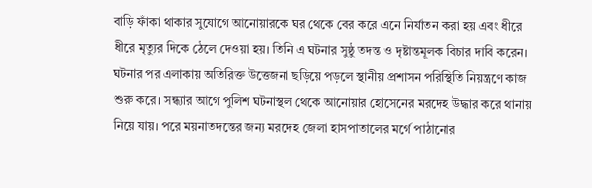বাড়ি ফাঁকা থাকার সুযোগে আনোয়ারকে ঘর থেকে বের করে এনে নির্যাতন করা হয় এবং ধীরে ধীরে মৃত্যুর দিকে ঠেলে দেওয়া হয়। তিনি এ ঘটনার সুষ্ঠু তদন্ত ও দৃষ্টান্তমূলক বিচার দাবি করেন।
ঘটনার পর এলাকায় অতিরিক্ত উত্তেজনা ছড়িয়ে পড়লে স্থানীয় প্রশাসন পরিস্থিতি নিয়ন্ত্রণে কাজ শুরু করে। সন্ধ্যার আগে পুলিশ ঘটনাস্থল থেকে আনোয়ার হোসেনের মরদেহ উদ্ধার করে থানায় নিয়ে যায়। পরে ময়নাতদন্তের জন্য মরদেহ জেলা হাসপাতালের মর্গে পাঠানোর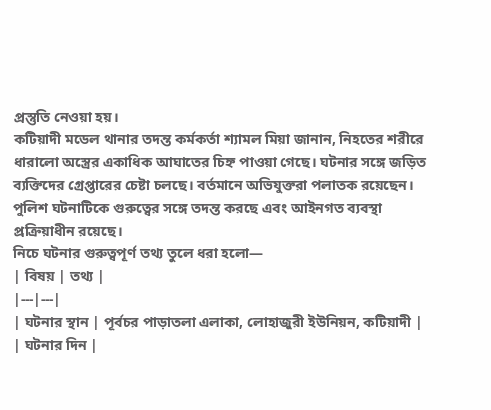প্রস্তুতি নেওয়া হয়।
কটিয়াদী মডেল থানার তদন্ত কর্মকর্তা শ্যামল মিয়া জানান, নিহতের শরীরে ধারালো অস্ত্রের একাধিক আঘাতের চিহ্ন পাওয়া গেছে। ঘটনার সঙ্গে জড়িত ব্যক্তিদের গ্রেপ্তারের চেষ্টা চলছে। বর্তমানে অভিযুক্তরা পলাতক রয়েছেন। পুলিশ ঘটনাটিকে গুরুত্বের সঙ্গে তদন্ত করছে এবং আইনগত ব্যবস্থা প্রক্রিয়াধীন রয়েছে।
নিচে ঘটনার গুরুত্বপূর্ণ তথ্য তুলে ধরা হলো—
| বিষয় | তথ্য |
|---|---|
| ঘটনার স্থান | পূর্বচর পাড়াতলা এলাকা, লোহাজুরী ইউনিয়ন, কটিয়াদী |
| ঘটনার দিন |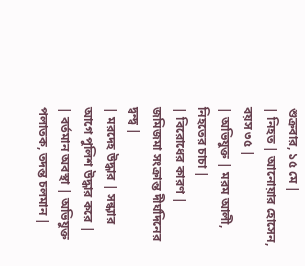শুক্রবার, ১৫ মে |
| নিহত | আনোয়ার হোসেন, বয়স ৩৫ |
| অভিযুক্ত | মরম আলী, নিহতের চাচা |
| বিরোধের কারণ | জমিজমা সংক্রান্ত দীর্ঘদিনের দ্বন্দ্ব |
| মরদেহ উদ্ধার | সন্ধ্যার আগে পুলিশ উদ্ধার করে |
| বর্তমান অবস্থা | অভিযুক্ত পলাতক, তদন্ত চলমান |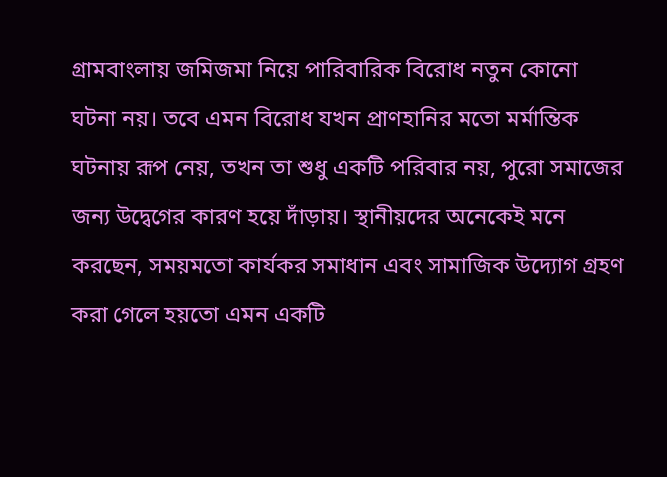গ্রামবাংলায় জমিজমা নিয়ে পারিবারিক বিরোধ নতুন কোনো ঘটনা নয়। তবে এমন বিরোধ যখন প্রাণহানির মতো মর্মান্তিক ঘটনায় রূপ নেয়, তখন তা শুধু একটি পরিবার নয়, পুরো সমাজের জন্য উদ্বেগের কারণ হয়ে দাঁড়ায়। স্থানীয়দের অনেকেই মনে করছেন, সময়মতো কার্যকর সমাধান এবং সামাজিক উদ্যোগ গ্রহণ করা গেলে হয়তো এমন একটি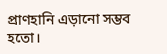প্রাণহানি এড়ানো সম্ভব হতো।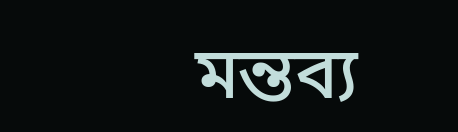মন্তব্য